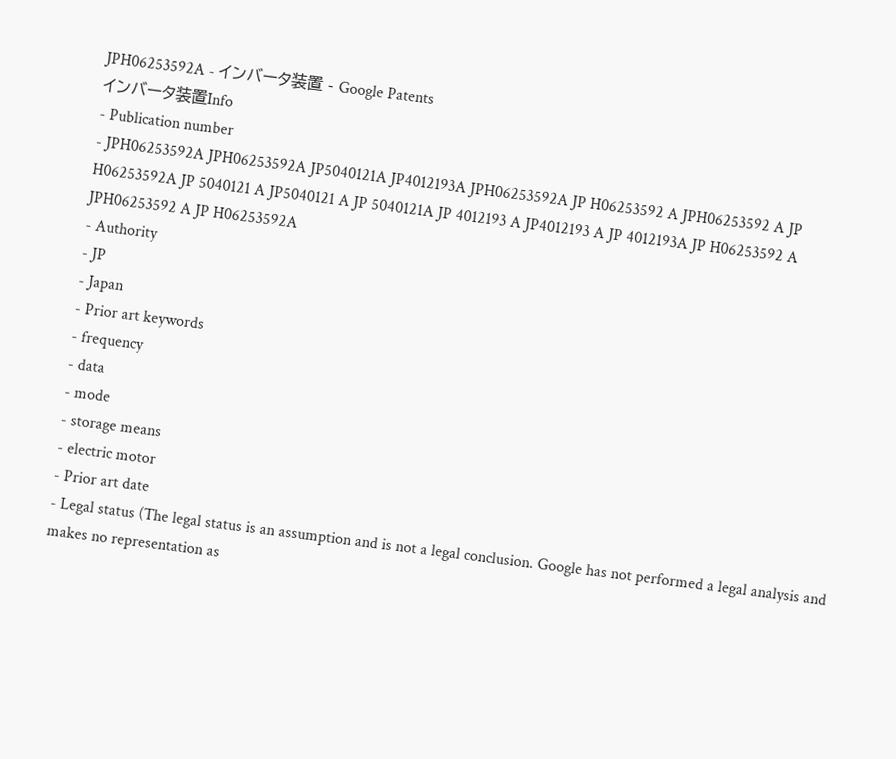JPH06253592A - インバータ装置 - Google Patents
インバータ装置Info
- Publication number
- JPH06253592A JPH06253592A JP5040121A JP4012193A JPH06253592A JP H06253592 A JPH06253592 A JP H06253592A JP 5040121 A JP5040121 A JP 5040121A JP 4012193 A JP4012193 A JP 4012193A JP H06253592 A JPH06253592 A JP H06253592A
- Authority
- JP
- Japan
- Prior art keywords
- frequency
- data
- mode
- storage means
- electric motor
- Prior art date
- Legal status (The legal status is an assumption and is not a legal conclusion. Google has not performed a legal analysis and makes no representation as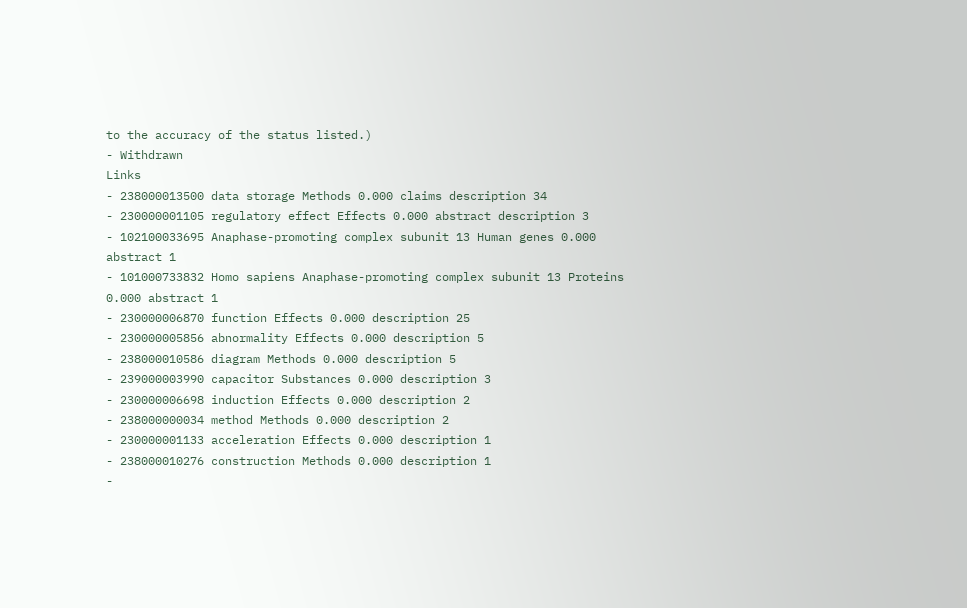to the accuracy of the status listed.)
- Withdrawn
Links
- 238000013500 data storage Methods 0.000 claims description 34
- 230000001105 regulatory effect Effects 0.000 abstract description 3
- 102100033695 Anaphase-promoting complex subunit 13 Human genes 0.000 abstract 1
- 101000733832 Homo sapiens Anaphase-promoting complex subunit 13 Proteins 0.000 abstract 1
- 230000006870 function Effects 0.000 description 25
- 230000005856 abnormality Effects 0.000 description 5
- 238000010586 diagram Methods 0.000 description 5
- 239000003990 capacitor Substances 0.000 description 3
- 230000006698 induction Effects 0.000 description 2
- 238000000034 method Methods 0.000 description 2
- 230000001133 acceleration Effects 0.000 description 1
- 238000010276 construction Methods 0.000 description 1
-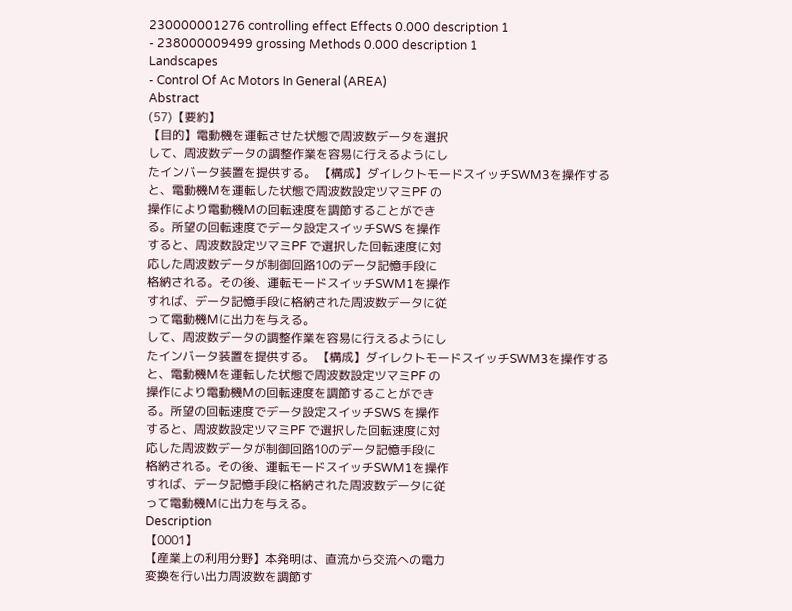230000001276 controlling effect Effects 0.000 description 1
- 238000009499 grossing Methods 0.000 description 1
Landscapes
- Control Of Ac Motors In General (AREA)
Abstract
(57)【要約】
【目的】電動機を運転させた状態で周波数データを選択
して、周波数データの調整作業を容易に行えるようにし
たインバータ装置を提供する。 【構成】ダイレクトモードスイッチSWM3を操作する
と、電動機Mを運転した状態で周波数設定ツマミPF の
操作により電動機Mの回転速度を調節することができ
る。所望の回転速度でデータ設定スイッチSWS を操作
すると、周波数設定ツマミPF で選択した回転速度に対
応した周波数データが制御回路10のデータ記憶手段に
格納される。その後、運転モードスイッチSWM1を操作
すれば、データ記憶手段に格納された周波数データに従
って電動機Mに出力を与える。
して、周波数データの調整作業を容易に行えるようにし
たインバータ装置を提供する。 【構成】ダイレクトモードスイッチSWM3を操作する
と、電動機Mを運転した状態で周波数設定ツマミPF の
操作により電動機Mの回転速度を調節することができ
る。所望の回転速度でデータ設定スイッチSWS を操作
すると、周波数設定ツマミPF で選択した回転速度に対
応した周波数データが制御回路10のデータ記憶手段に
格納される。その後、運転モードスイッチSWM1を操作
すれば、データ記憶手段に格納された周波数データに従
って電動機Mに出力を与える。
Description
【0001】
【産業上の利用分野】本発明は、直流から交流への電力
変換を行い出力周波数を調節す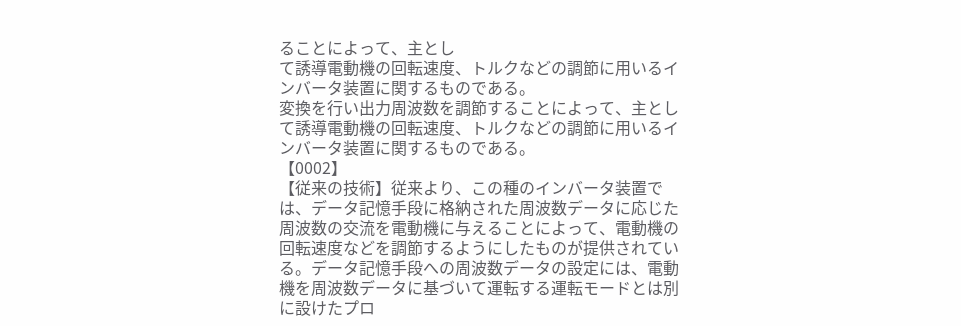ることによって、主とし
て誘導電動機の回転速度、トルクなどの調節に用いるイ
ンバータ装置に関するものである。
変換を行い出力周波数を調節することによって、主とし
て誘導電動機の回転速度、トルクなどの調節に用いるイ
ンバータ装置に関するものである。
【0002】
【従来の技術】従来より、この種のインバータ装置で
は、データ記憶手段に格納された周波数データに応じた
周波数の交流を電動機に与えることによって、電動機の
回転速度などを調節するようにしたものが提供されてい
る。データ記憶手段への周波数データの設定には、電動
機を周波数データに基づいて運転する運転モードとは別
に設けたプロ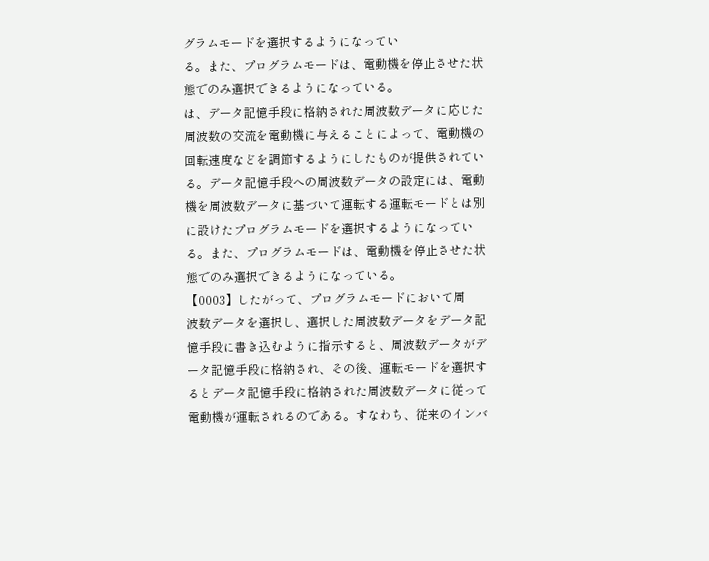グラムモードを選択するようになってい
る。また、プログラムモードは、電動機を停止させた状
態でのみ選択できるようになっている。
は、データ記憶手段に格納された周波数データに応じた
周波数の交流を電動機に与えることによって、電動機の
回転速度などを調節するようにしたものが提供されてい
る。データ記憶手段への周波数データの設定には、電動
機を周波数データに基づいて運転する運転モードとは別
に設けたプログラムモードを選択するようになってい
る。また、プログラムモードは、電動機を停止させた状
態でのみ選択できるようになっている。
【0003】したがって、プログラムモードにおいて周
波数データを選択し、選択した周波数データをデータ記
憶手段に書き込むように指示すると、周波数データがデ
ータ記憶手段に格納され、その後、運転モードを選択す
るとデータ記憶手段に格納された周波数データに従って
電動機が運転されるのである。すなわち、従来のインバ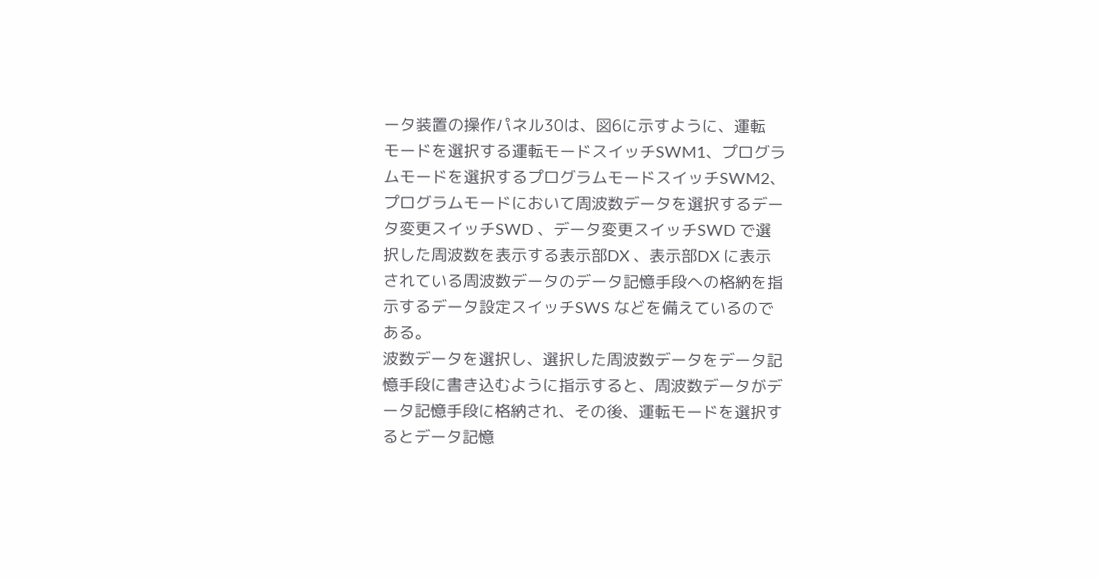ータ装置の操作パネル30は、図6に示すように、運転
モードを選択する運転モードスイッチSWM1、プログラ
ムモードを選択するプログラムモードスイッチSWM2、
プログラムモードにおいて周波数データを選択するデー
タ変更スイッチSWD 、データ変更スイッチSWD で選
択した周波数を表示する表示部DX 、表示部DX に表示
されている周波数データのデータ記憶手段への格納を指
示するデータ設定スイッチSWS などを備えているので
ある。
波数データを選択し、選択した周波数データをデータ記
憶手段に書き込むように指示すると、周波数データがデ
ータ記憶手段に格納され、その後、運転モードを選択す
るとデータ記憶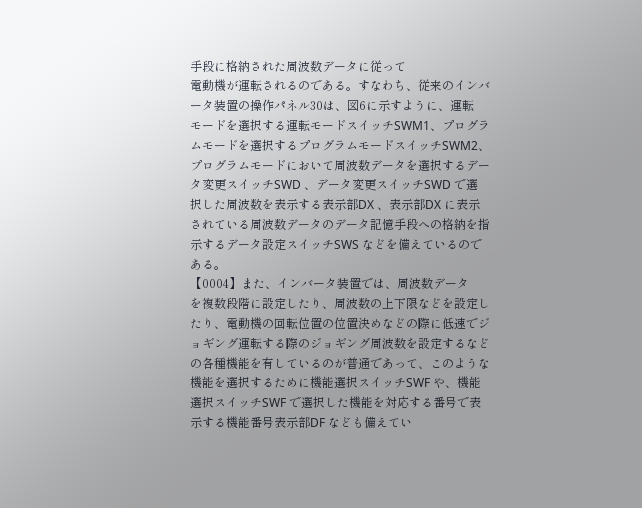手段に格納された周波数データに従って
電動機が運転されるのである。すなわち、従来のインバ
ータ装置の操作パネル30は、図6に示すように、運転
モードを選択する運転モードスイッチSWM1、プログラ
ムモードを選択するプログラムモードスイッチSWM2、
プログラムモードにおいて周波数データを選択するデー
タ変更スイッチSWD 、データ変更スイッチSWD で選
択した周波数を表示する表示部DX 、表示部DX に表示
されている周波数データのデータ記憶手段への格納を指
示するデータ設定スイッチSWS などを備えているので
ある。
【0004】また、インバータ装置では、周波数データ
を複数段階に設定したり、周波数の上下限などを設定し
たり、電動機の回転位置の位置決めなどの際に低速でジ
ョギング運転する際のジョギング周波数を設定するなど
の各種機能を有しているのが普通であって、このような
機能を選択するために機能選択スイッチSWF や、機能
選択スイッチSWF で選択した機能を対応する番号で表
示する機能番号表示部DF なども備えてい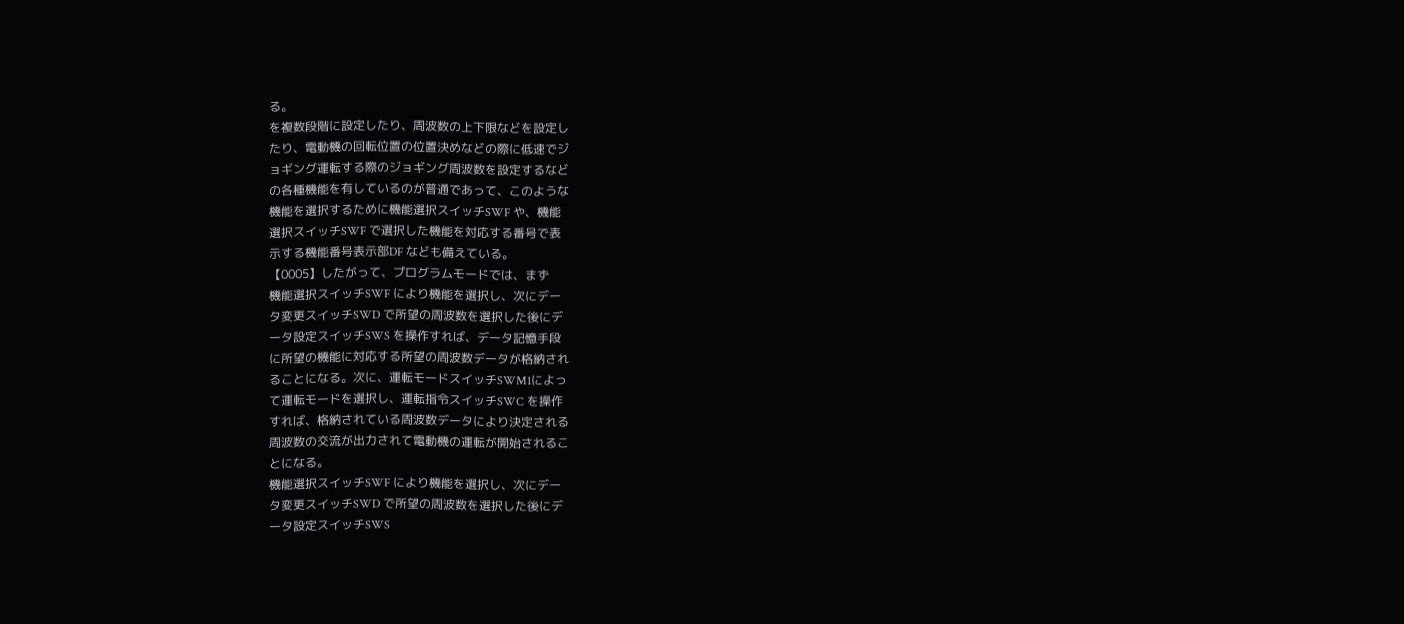る。
を複数段階に設定したり、周波数の上下限などを設定し
たり、電動機の回転位置の位置決めなどの際に低速でジ
ョギング運転する際のジョギング周波数を設定するなど
の各種機能を有しているのが普通であって、このような
機能を選択するために機能選択スイッチSWF や、機能
選択スイッチSWF で選択した機能を対応する番号で表
示する機能番号表示部DF なども備えている。
【0005】したがって、プログラムモードでは、まず
機能選択スイッチSWF により機能を選択し、次にデー
タ変更スイッチSWD で所望の周波数を選択した後にデ
ータ設定スイッチSWS を操作すれば、データ記憶手段
に所望の機能に対応する所望の周波数データが格納され
ることになる。次に、運転モードスイッチSWM1によっ
て運転モードを選択し、運転指令スイッチSWC を操作
すれば、格納されている周波数データにより決定される
周波数の交流が出力されて電動機の運転が開始されるこ
とになる。
機能選択スイッチSWF により機能を選択し、次にデー
タ変更スイッチSWD で所望の周波数を選択した後にデ
ータ設定スイッチSWS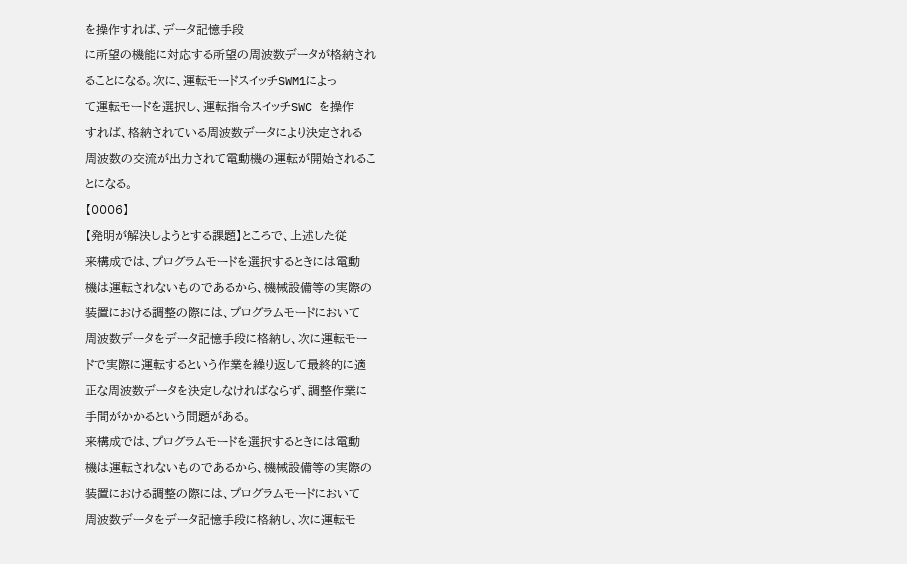を操作すれば、データ記憶手段
に所望の機能に対応する所望の周波数データが格納され
ることになる。次に、運転モードスイッチSWM1によっ
て運転モードを選択し、運転指令スイッチSWC を操作
すれば、格納されている周波数データにより決定される
周波数の交流が出力されて電動機の運転が開始されるこ
とになる。
【0006】
【発明が解決しようとする課題】ところで、上述した従
来構成では、プログラムモードを選択するときには電動
機は運転されないものであるから、機械設備等の実際の
装置における調整の際には、プログラムモードにおいて
周波数データをデータ記憶手段に格納し、次に運転モー
ドで実際に運転するという作業を繰り返して最終的に適
正な周波数データを決定しなければならず、調整作業に
手間がかかるという問題がある。
来構成では、プログラムモードを選択するときには電動
機は運転されないものであるから、機械設備等の実際の
装置における調整の際には、プログラムモードにおいて
周波数データをデータ記憶手段に格納し、次に運転モ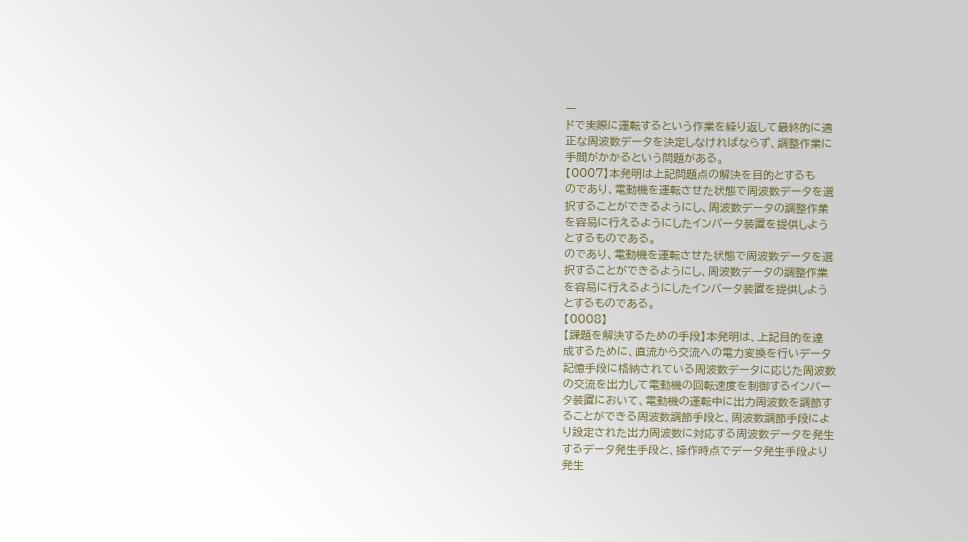ー
ドで実際に運転するという作業を繰り返して最終的に適
正な周波数データを決定しなければならず、調整作業に
手間がかかるという問題がある。
【0007】本発明は上記問題点の解決を目的とするも
のであり、電動機を運転させた状態で周波数データを選
択することができるようにし、周波数データの調整作業
を容易に行えるようにしたインバータ装置を提供しよう
とするものである。
のであり、電動機を運転させた状態で周波数データを選
択することができるようにし、周波数データの調整作業
を容易に行えるようにしたインバータ装置を提供しよう
とするものである。
【0008】
【課題を解決するための手段】本発明は、上記目的を達
成するために、直流から交流への電力変換を行いデータ
記憶手段に格納されている周波数データに応じた周波数
の交流を出力して電動機の回転速度を制御するインバー
タ装置において、電動機の運転中に出力周波数を調節す
ることができる周波数調節手段と、周波数調節手段によ
り設定された出力周波数に対応する周波数データを発生
するデータ発生手段と、操作時点でデータ発生手段より
発生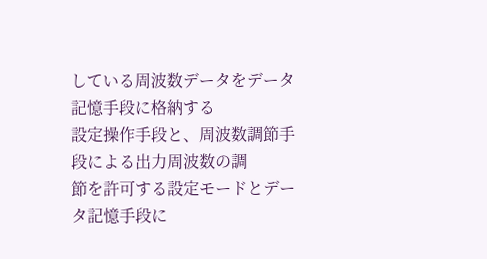している周波数データをデータ記憶手段に格納する
設定操作手段と、周波数調節手段による出力周波数の調
節を許可する設定モードとデータ記憶手段に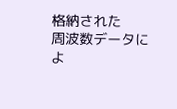格納された
周波数データによ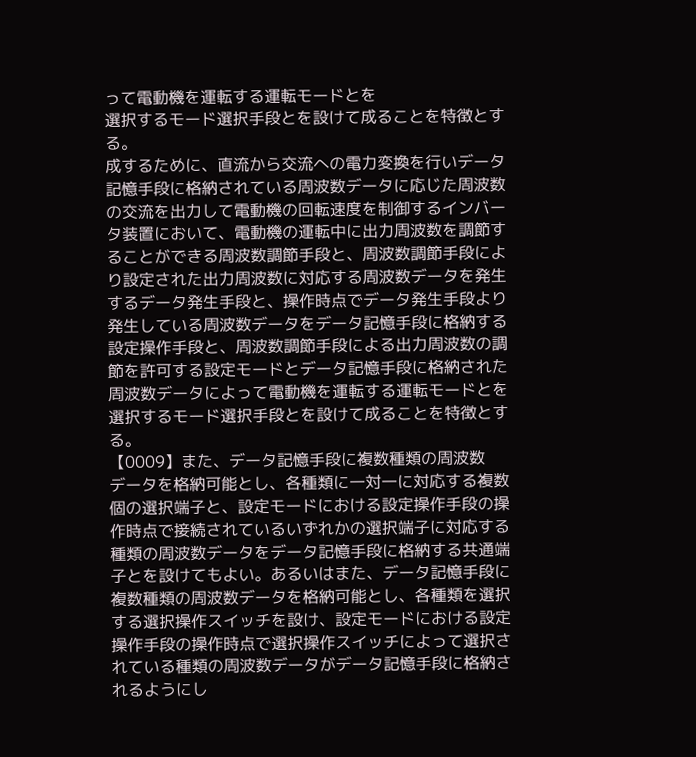って電動機を運転する運転モードとを
選択するモード選択手段とを設けて成ることを特徴とす
る。
成するために、直流から交流への電力変換を行いデータ
記憶手段に格納されている周波数データに応じた周波数
の交流を出力して電動機の回転速度を制御するインバー
タ装置において、電動機の運転中に出力周波数を調節す
ることができる周波数調節手段と、周波数調節手段によ
り設定された出力周波数に対応する周波数データを発生
するデータ発生手段と、操作時点でデータ発生手段より
発生している周波数データをデータ記憶手段に格納する
設定操作手段と、周波数調節手段による出力周波数の調
節を許可する設定モードとデータ記憶手段に格納された
周波数データによって電動機を運転する運転モードとを
選択するモード選択手段とを設けて成ることを特徴とす
る。
【0009】また、データ記憶手段に複数種類の周波数
データを格納可能とし、各種類に一対一に対応する複数
個の選択端子と、設定モードにおける設定操作手段の操
作時点で接続されているいずれかの選択端子に対応する
種類の周波数データをデータ記憶手段に格納する共通端
子とを設けてもよい。あるいはまた、データ記憶手段に
複数種類の周波数データを格納可能とし、各種類を選択
する選択操作スイッチを設け、設定モードにおける設定
操作手段の操作時点で選択操作スイッチによって選択さ
れている種類の周波数データがデータ記憶手段に格納さ
れるようにし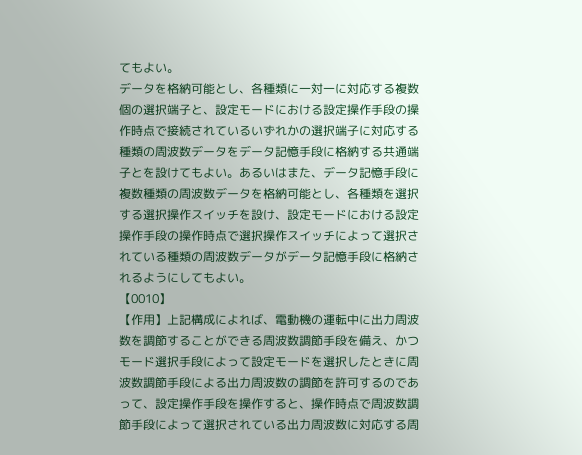てもよい。
データを格納可能とし、各種類に一対一に対応する複数
個の選択端子と、設定モードにおける設定操作手段の操
作時点で接続されているいずれかの選択端子に対応する
種類の周波数データをデータ記憶手段に格納する共通端
子とを設けてもよい。あるいはまた、データ記憶手段に
複数種類の周波数データを格納可能とし、各種類を選択
する選択操作スイッチを設け、設定モードにおける設定
操作手段の操作時点で選択操作スイッチによって選択さ
れている種類の周波数データがデータ記憶手段に格納さ
れるようにしてもよい。
【0010】
【作用】上記構成によれば、電動機の運転中に出力周波
数を調節することができる周波数調節手段を備え、かつ
モード選択手段によって設定モードを選択したときに周
波数調節手段による出力周波数の調節を許可するのであ
って、設定操作手段を操作すると、操作時点で周波数調
節手段によって選択されている出力周波数に対応する周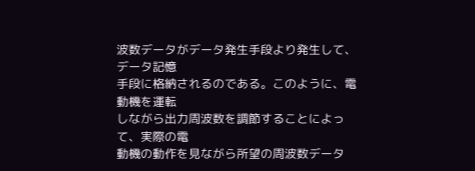波数データがデータ発生手段より発生して、データ記憶
手段に格納されるのである。このように、電動機を運転
しながら出力周波数を調節することによって、実際の電
動機の動作を見ながら所望の周波数データ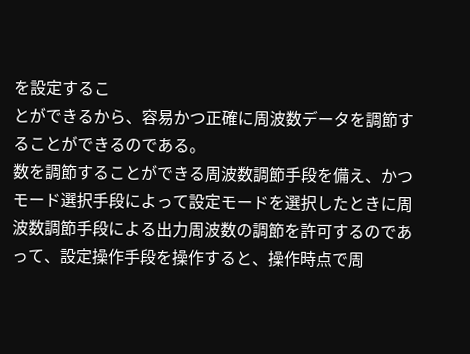を設定するこ
とができるから、容易かつ正確に周波数データを調節す
ることができるのである。
数を調節することができる周波数調節手段を備え、かつ
モード選択手段によって設定モードを選択したときに周
波数調節手段による出力周波数の調節を許可するのであ
って、設定操作手段を操作すると、操作時点で周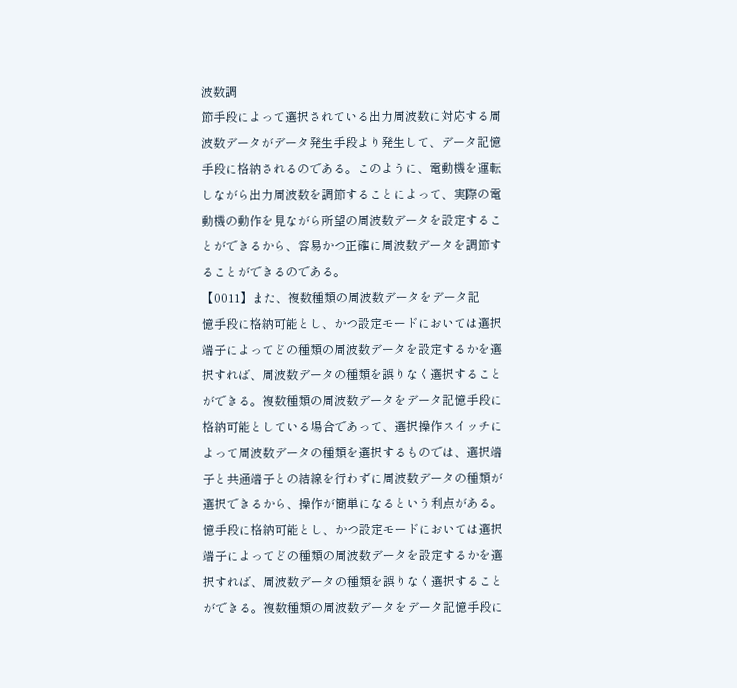波数調
節手段によって選択されている出力周波数に対応する周
波数データがデータ発生手段より発生して、データ記憶
手段に格納されるのである。このように、電動機を運転
しながら出力周波数を調節することによって、実際の電
動機の動作を見ながら所望の周波数データを設定するこ
とができるから、容易かつ正確に周波数データを調節す
ることができるのである。
【0011】また、複数種類の周波数データをデータ記
憶手段に格納可能とし、かつ設定モードにおいては選択
端子によってどの種類の周波数データを設定するかを選
択すれば、周波数データの種類を誤りなく選択すること
ができる。複数種類の周波数データをデータ記憶手段に
格納可能としている場合であって、選択操作スイッチに
よって周波数データの種類を選択するものでは、選択端
子と共通端子との結線を行わずに周波数データの種類が
選択できるから、操作が簡単になるという利点がある。
憶手段に格納可能とし、かつ設定モードにおいては選択
端子によってどの種類の周波数データを設定するかを選
択すれば、周波数データの種類を誤りなく選択すること
ができる。複数種類の周波数データをデータ記憶手段に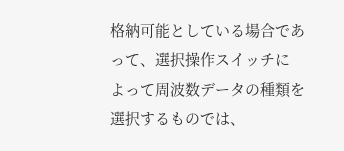格納可能としている場合であって、選択操作スイッチに
よって周波数データの種類を選択するものでは、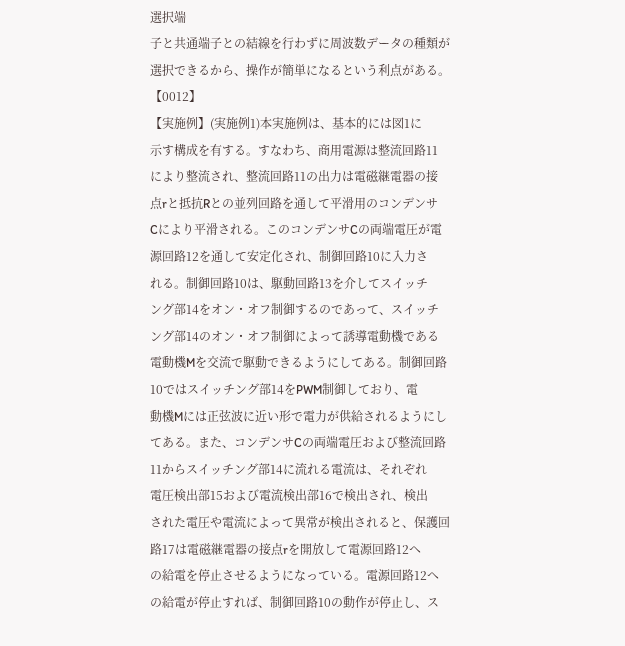選択端
子と共通端子との結線を行わずに周波数データの種類が
選択できるから、操作が簡単になるという利点がある。
【0012】
【実施例】(実施例1)本実施例は、基本的には図1に
示す構成を有する。すなわち、商用電源は整流回路11
により整流され、整流回路11の出力は電磁継電器の接
点rと抵抗Rとの並列回路を通して平滑用のコンデンサ
Cにより平滑される。このコンデンサCの両端電圧が電
源回路12を通して安定化され、制御回路10に入力さ
れる。制御回路10は、駆動回路13を介してスイッチ
ング部14をオン・オフ制御するのであって、スイッチ
ング部14のオン・オフ制御によって誘導電動機である
電動機Mを交流で駆動できるようにしてある。制御回路
10ではスイッチング部14をPWM制御しており、電
動機Mには正弦波に近い形で電力が供給されるようにし
てある。また、コンデンサCの両端電圧および整流回路
11からスイッチング部14に流れる電流は、それぞれ
電圧検出部15および電流検出部16で検出され、検出
された電圧や電流によって異常が検出されると、保護回
路17は電磁継電器の接点rを開放して電源回路12へ
の給電を停止させるようになっている。電源回路12へ
の給電が停止すれば、制御回路10の動作が停止し、ス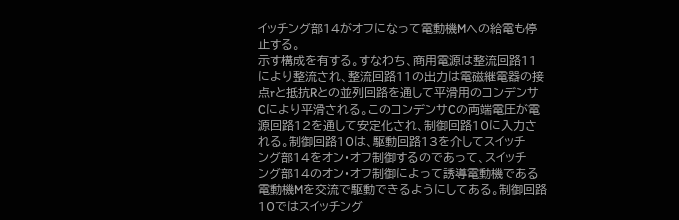イッチング部14がオフになって電動機Mへの給電も停
止する。
示す構成を有する。すなわち、商用電源は整流回路11
により整流され、整流回路11の出力は電磁継電器の接
点rと抵抗Rとの並列回路を通して平滑用のコンデンサ
Cにより平滑される。このコンデンサCの両端電圧が電
源回路12を通して安定化され、制御回路10に入力さ
れる。制御回路10は、駆動回路13を介してスイッチ
ング部14をオン・オフ制御するのであって、スイッチ
ング部14のオン・オフ制御によって誘導電動機である
電動機Mを交流で駆動できるようにしてある。制御回路
10ではスイッチング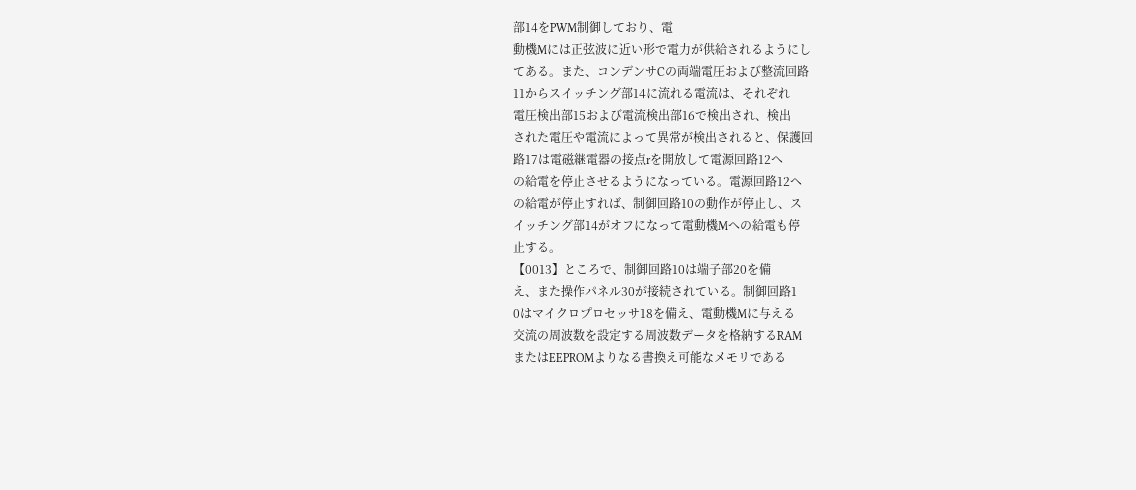部14をPWM制御しており、電
動機Mには正弦波に近い形で電力が供給されるようにし
てある。また、コンデンサCの両端電圧および整流回路
11からスイッチング部14に流れる電流は、それぞれ
電圧検出部15および電流検出部16で検出され、検出
された電圧や電流によって異常が検出されると、保護回
路17は電磁継電器の接点rを開放して電源回路12へ
の給電を停止させるようになっている。電源回路12へ
の給電が停止すれば、制御回路10の動作が停止し、ス
イッチング部14がオフになって電動機Mへの給電も停
止する。
【0013】ところで、制御回路10は端子部20を備
え、また操作パネル30が接続されている。制御回路1
0はマイクロプロセッサ18を備え、電動機Mに与える
交流の周波数を設定する周波数データを格納するRAM
またはEEPROMよりなる書換え可能なメモリである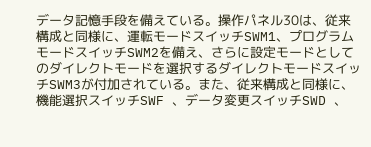データ記憶手段を備えている。操作パネル30は、従来
構成と同様に、運転モードスイッチSWM1、プログラム
モードスイッチSWM2を備え、さらに設定モードとして
のダイレクトモードを選択するダイレクトモードスイッ
チSWM3が付加されている。また、従来構成と同様に、
機能選択スイッチSWF 、データ変更スイッチSWD 、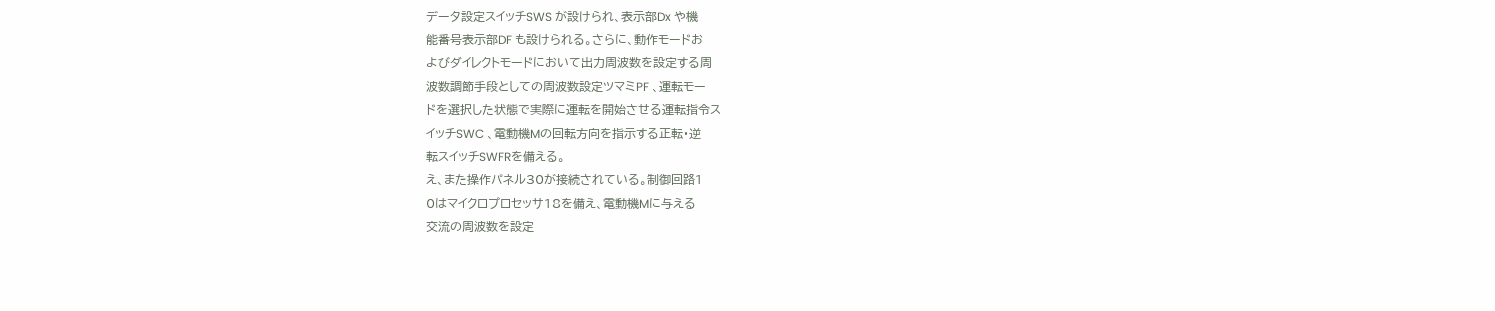データ設定スイッチSWS が設けられ、表示部Dx や機
能番号表示部DF も設けられる。さらに、動作モードお
よびダイレクトモードにおいて出力周波数を設定する周
波数調節手段としての周波数設定ツマミPF 、運転モー
ドを選択した状態で実際に運転を開始させる運転指令ス
イッチSWC 、電動機Mの回転方向を指示する正転・逆
転スイッチSWFRを備える。
え、また操作パネル30が接続されている。制御回路1
0はマイクロプロセッサ18を備え、電動機Mに与える
交流の周波数を設定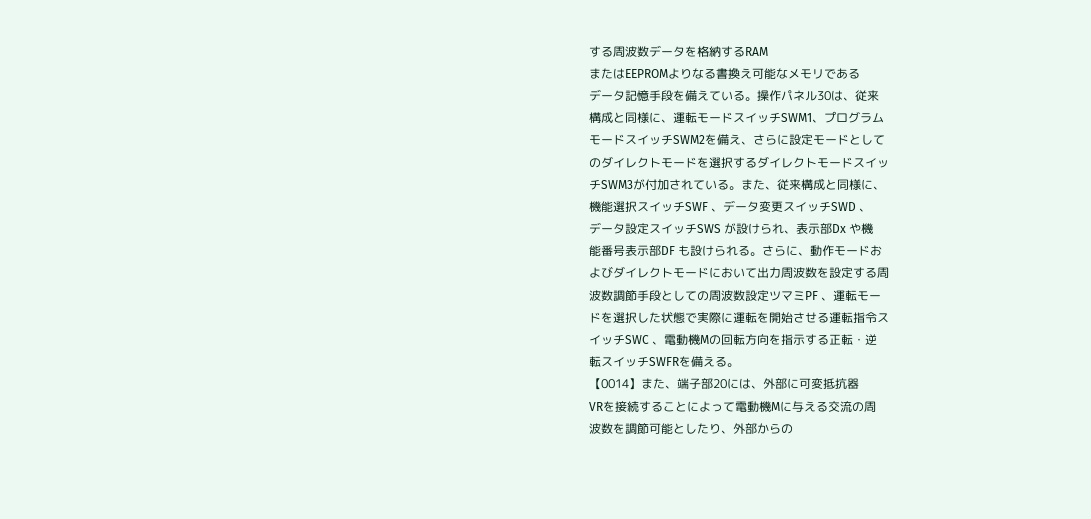する周波数データを格納するRAM
またはEEPROMよりなる書換え可能なメモリである
データ記憶手段を備えている。操作パネル30は、従来
構成と同様に、運転モードスイッチSWM1、プログラム
モードスイッチSWM2を備え、さらに設定モードとして
のダイレクトモードを選択するダイレクトモードスイッ
チSWM3が付加されている。また、従来構成と同様に、
機能選択スイッチSWF 、データ変更スイッチSWD 、
データ設定スイッチSWS が設けられ、表示部Dx や機
能番号表示部DF も設けられる。さらに、動作モードお
よびダイレクトモードにおいて出力周波数を設定する周
波数調節手段としての周波数設定ツマミPF 、運転モー
ドを選択した状態で実際に運転を開始させる運転指令ス
イッチSWC 、電動機Mの回転方向を指示する正転・逆
転スイッチSWFRを備える。
【0014】また、端子部20には、外部に可変抵抗器
VRを接続することによって電動機Mに与える交流の周
波数を調節可能としたり、外部からの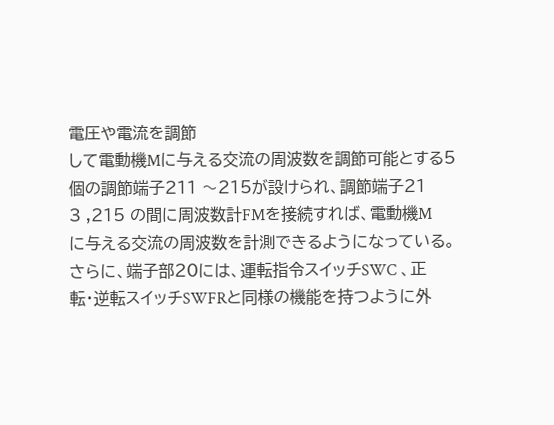電圧や電流を調節
して電動機Mに与える交流の周波数を調節可能とする5
個の調節端子211 〜215が設けられ、調節端子21
3 ,215 の間に周波数計FMを接続すれば、電動機M
に与える交流の周波数を計測できるようになっている。
さらに、端子部20には、運転指令スイッチSWC 、正
転・逆転スイッチSWFRと同様の機能を持つように外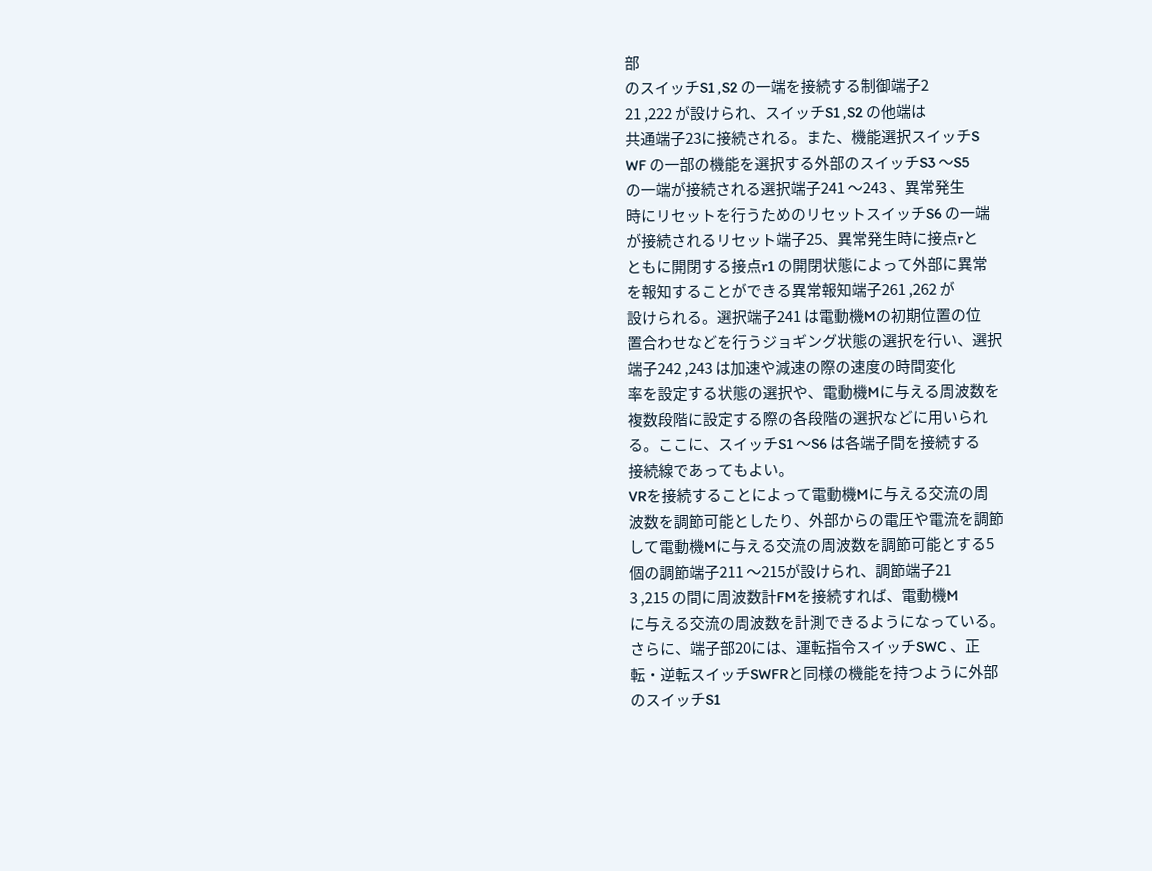部
のスイッチS1 ,S2 の一端を接続する制御端子2
21 ,222 が設けられ、スイッチS1 ,S2 の他端は
共通端子23に接続される。また、機能選択スイッチS
WF の一部の機能を選択する外部のスイッチS3 〜S5
の一端が接続される選択端子241 〜243 、異常発生
時にリセットを行うためのリセットスイッチS6 の一端
が接続されるリセット端子25、異常発生時に接点rと
ともに開閉する接点r1 の開閉状態によって外部に異常
を報知することができる異常報知端子261 ,262 が
設けられる。選択端子241 は電動機Mの初期位置の位
置合わせなどを行うジョギング状態の選択を行い、選択
端子242 ,243 は加速や減速の際の速度の時間変化
率を設定する状態の選択や、電動機Mに与える周波数を
複数段階に設定する際の各段階の選択などに用いられ
る。ここに、スイッチS1 〜S6 は各端子間を接続する
接続線であってもよい。
VRを接続することによって電動機Mに与える交流の周
波数を調節可能としたり、外部からの電圧や電流を調節
して電動機Mに与える交流の周波数を調節可能とする5
個の調節端子211 〜215が設けられ、調節端子21
3 ,215 の間に周波数計FMを接続すれば、電動機M
に与える交流の周波数を計測できるようになっている。
さらに、端子部20には、運転指令スイッチSWC 、正
転・逆転スイッチSWFRと同様の機能を持つように外部
のスイッチS1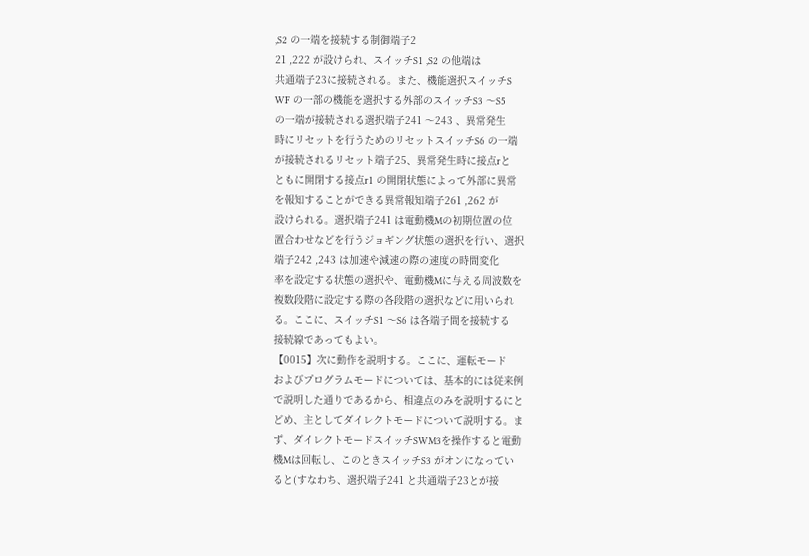,S2 の一端を接続する制御端子2
21 ,222 が設けられ、スイッチS1 ,S2 の他端は
共通端子23に接続される。また、機能選択スイッチS
WF の一部の機能を選択する外部のスイッチS3 〜S5
の一端が接続される選択端子241 〜243 、異常発生
時にリセットを行うためのリセットスイッチS6 の一端
が接続されるリセット端子25、異常発生時に接点rと
ともに開閉する接点r1 の開閉状態によって外部に異常
を報知することができる異常報知端子261 ,262 が
設けられる。選択端子241 は電動機Mの初期位置の位
置合わせなどを行うジョギング状態の選択を行い、選択
端子242 ,243 は加速や減速の際の速度の時間変化
率を設定する状態の選択や、電動機Mに与える周波数を
複数段階に設定する際の各段階の選択などに用いられ
る。ここに、スイッチS1 〜S6 は各端子間を接続する
接続線であってもよい。
【0015】次に動作を説明する。ここに、運転モード
およびプログラムモードについては、基本的には従来例
で説明した通りであるから、相違点のみを説明するにと
どめ、主としてダイレクトモードについて説明する。ま
ず、ダイレクトモードスイッチSWM3を操作すると電動
機Mは回転し、このときスイッチS3 がオンになってい
ると(すなわち、選択端子241 と共通端子23とが接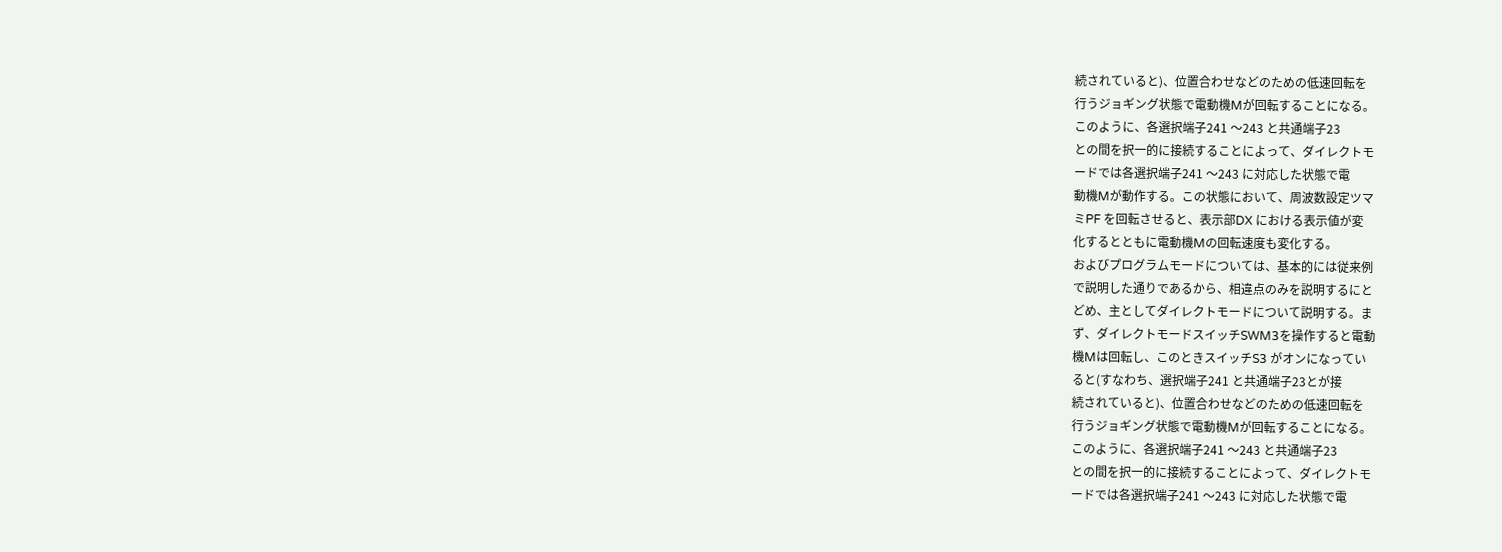続されていると)、位置合わせなどのための低速回転を
行うジョギング状態で電動機Mが回転することになる。
このように、各選択端子241 〜243 と共通端子23
との間を択一的に接続することによって、ダイレクトモ
ードでは各選択端子241 〜243 に対応した状態で電
動機Mが動作する。この状態において、周波数設定ツマ
ミPF を回転させると、表示部DX における表示値が変
化するとともに電動機Mの回転速度も変化する。
およびプログラムモードについては、基本的には従来例
で説明した通りであるから、相違点のみを説明するにと
どめ、主としてダイレクトモードについて説明する。ま
ず、ダイレクトモードスイッチSWM3を操作すると電動
機Mは回転し、このときスイッチS3 がオンになってい
ると(すなわち、選択端子241 と共通端子23とが接
続されていると)、位置合わせなどのための低速回転を
行うジョギング状態で電動機Mが回転することになる。
このように、各選択端子241 〜243 と共通端子23
との間を択一的に接続することによって、ダイレクトモ
ードでは各選択端子241 〜243 に対応した状態で電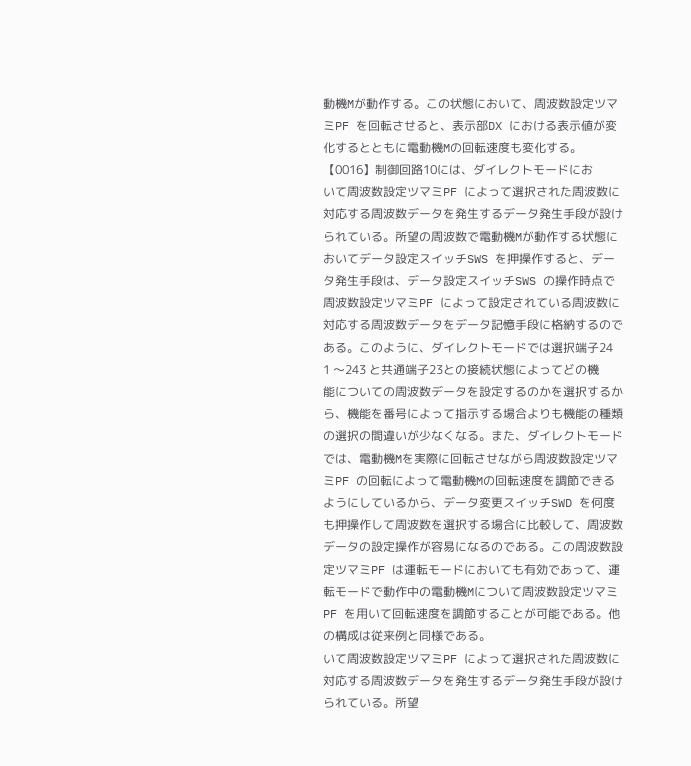動機Mが動作する。この状態において、周波数設定ツマ
ミPF を回転させると、表示部DX における表示値が変
化するとともに電動機Mの回転速度も変化する。
【0016】制御回路10には、ダイレクトモードにお
いて周波数設定ツマミPF によって選択された周波数に
対応する周波数データを発生するデータ発生手段が設け
られている。所望の周波数で電動機Mが動作する状態に
おいてデータ設定スイッチSWS を押操作すると、デー
タ発生手段は、データ設定スイッチSWS の操作時点で
周波数設定ツマミPF によって設定されている周波数に
対応する周波数データをデータ記憶手段に格納するので
ある。このように、ダイレクトモードでは選択端子24
1 〜243 と共通端子23との接続状態によってどの機
能についての周波数データを設定するのかを選択するか
ら、機能を番号によって指示する場合よりも機能の種類
の選択の間違いが少なくなる。また、ダイレクトモード
では、電動機Mを実際に回転させながら周波数設定ツマ
ミPF の回転によって電動機Mの回転速度を調節できる
ようにしているから、データ変更スイッチSWD を何度
も押操作して周波数を選択する場合に比較して、周波数
データの設定操作が容易になるのである。この周波数設
定ツマミPF は運転モードにおいても有効であって、運
転モードで動作中の電動機Mについて周波数設定ツマミ
PF を用いて回転速度を調節することが可能である。他
の構成は従来例と同様である。
いて周波数設定ツマミPF によって選択された周波数に
対応する周波数データを発生するデータ発生手段が設け
られている。所望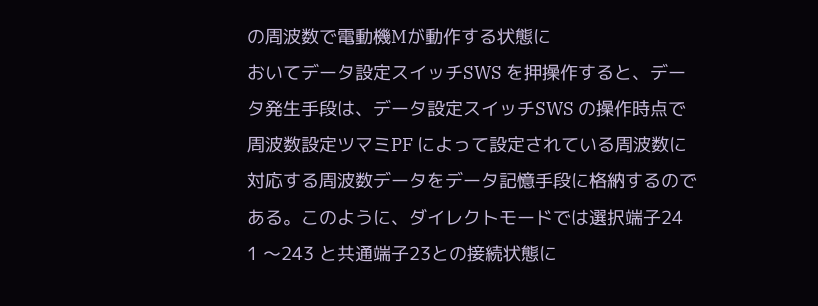の周波数で電動機Mが動作する状態に
おいてデータ設定スイッチSWS を押操作すると、デー
タ発生手段は、データ設定スイッチSWS の操作時点で
周波数設定ツマミPF によって設定されている周波数に
対応する周波数データをデータ記憶手段に格納するので
ある。このように、ダイレクトモードでは選択端子24
1 〜243 と共通端子23との接続状態に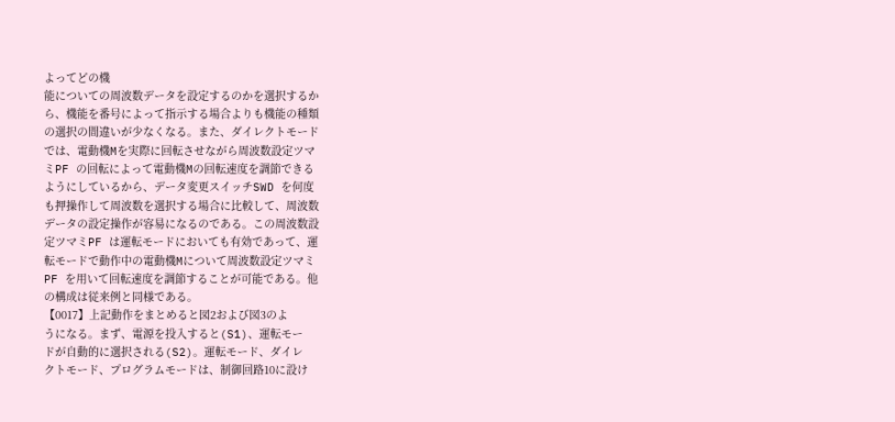よってどの機
能についての周波数データを設定するのかを選択するか
ら、機能を番号によって指示する場合よりも機能の種類
の選択の間違いが少なくなる。また、ダイレクトモード
では、電動機Mを実際に回転させながら周波数設定ツマ
ミPF の回転によって電動機Mの回転速度を調節できる
ようにしているから、データ変更スイッチSWD を何度
も押操作して周波数を選択する場合に比較して、周波数
データの設定操作が容易になるのである。この周波数設
定ツマミPF は運転モードにおいても有効であって、運
転モードで動作中の電動機Mについて周波数設定ツマミ
PF を用いて回転速度を調節することが可能である。他
の構成は従来例と同様である。
【0017】上記動作をまとめると図2および図3のよ
うになる。まず、電源を投入すると(S1)、運転モー
ドが自動的に選択される(S2)。運転モード、ダイレ
クトモード、プログラムモードは、制御回路10に設け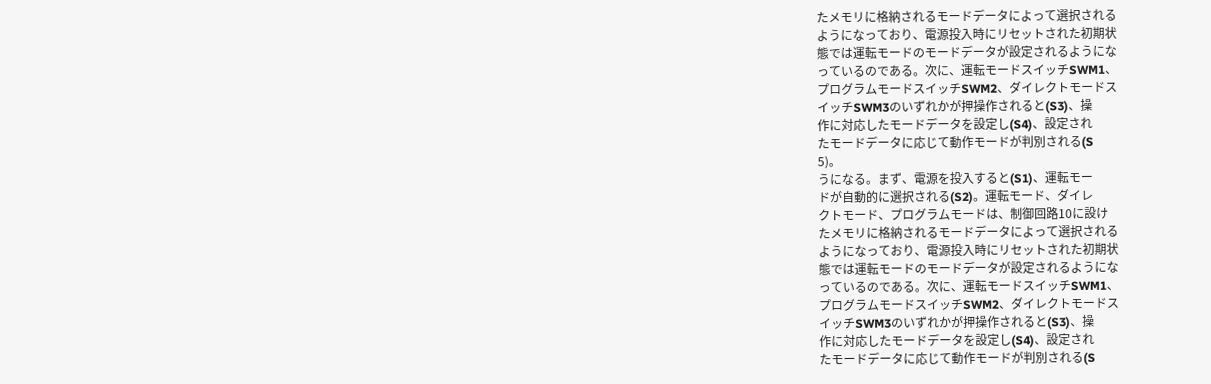たメモリに格納されるモードデータによって選択される
ようになっており、電源投入時にリセットされた初期状
態では運転モードのモードデータが設定されるようにな
っているのである。次に、運転モードスイッチSWM1、
プログラムモードスイッチSWM2、ダイレクトモードス
イッチSWM3のいずれかが押操作されると(S3)、操
作に対応したモードデータを設定し(S4)、設定され
たモードデータに応じて動作モードが判別される(S
5)。
うになる。まず、電源を投入すると(S1)、運転モー
ドが自動的に選択される(S2)。運転モード、ダイレ
クトモード、プログラムモードは、制御回路10に設け
たメモリに格納されるモードデータによって選択される
ようになっており、電源投入時にリセットされた初期状
態では運転モードのモードデータが設定されるようにな
っているのである。次に、運転モードスイッチSWM1、
プログラムモードスイッチSWM2、ダイレクトモードス
イッチSWM3のいずれかが押操作されると(S3)、操
作に対応したモードデータを設定し(S4)、設定され
たモードデータに応じて動作モードが判別される(S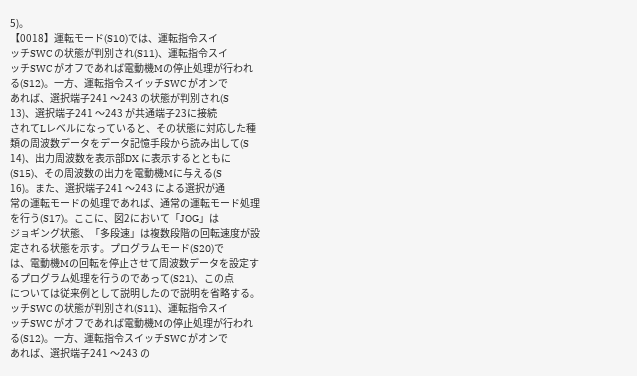5)。
【0018】運転モード(S10)では、運転指令スイ
ッチSWC の状態が判別され(S11)、運転指令スイ
ッチSWC がオフであれば電動機Mの停止処理が行われ
る(S12)。一方、運転指令スイッチSWC がオンで
あれば、選択端子241 〜243 の状態が判別され(S
13)、選択端子241 〜243 が共通端子23に接続
されてLレベルになっていると、その状態に対応した種
類の周波数データをデータ記憶手段から読み出して(S
14)、出力周波数を表示部DX に表示するとともに
(S15)、その周波数の出力を電動機Mに与える(S
16)。また、選択端子241 〜243 による選択が通
常の運転モードの処理であれば、通常の運転モード処理
を行う(S17)。ここに、図2において「JOG」は
ジョギング状態、「多段速」は複数段階の回転速度が設
定される状態を示す。プログラムモード(S20)で
は、電動機Mの回転を停止させて周波数データを設定す
るプログラム処理を行うのであって(S21)、この点
については従来例として説明したので説明を省略する。
ッチSWC の状態が判別され(S11)、運転指令スイ
ッチSWC がオフであれば電動機Mの停止処理が行われ
る(S12)。一方、運転指令スイッチSWC がオンで
あれば、選択端子241 〜243 の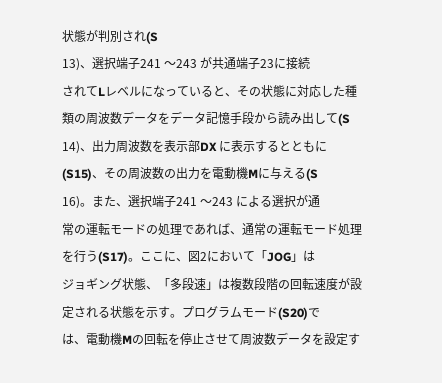状態が判別され(S
13)、選択端子241 〜243 が共通端子23に接続
されてLレベルになっていると、その状態に対応した種
類の周波数データをデータ記憶手段から読み出して(S
14)、出力周波数を表示部DX に表示するとともに
(S15)、その周波数の出力を電動機Mに与える(S
16)。また、選択端子241 〜243 による選択が通
常の運転モードの処理であれば、通常の運転モード処理
を行う(S17)。ここに、図2において「JOG」は
ジョギング状態、「多段速」は複数段階の回転速度が設
定される状態を示す。プログラムモード(S20)で
は、電動機Mの回転を停止させて周波数データを設定す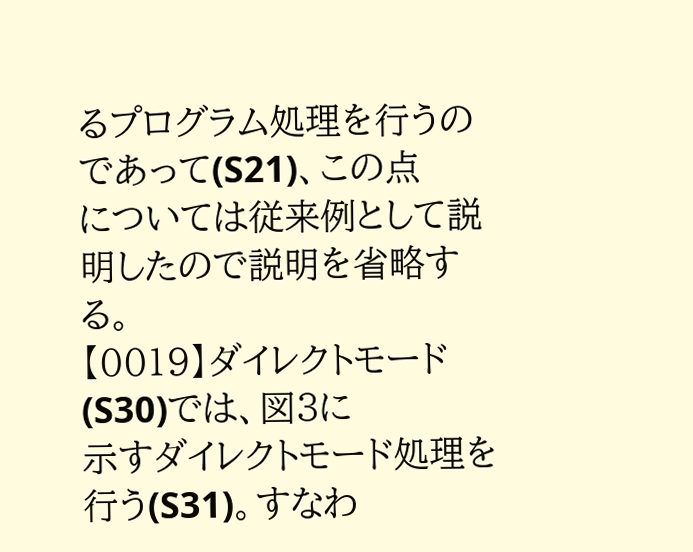るプログラム処理を行うのであって(S21)、この点
については従来例として説明したので説明を省略する。
【0019】ダイレクトモード(S30)では、図3に
示すダイレクトモード処理を行う(S31)。すなわ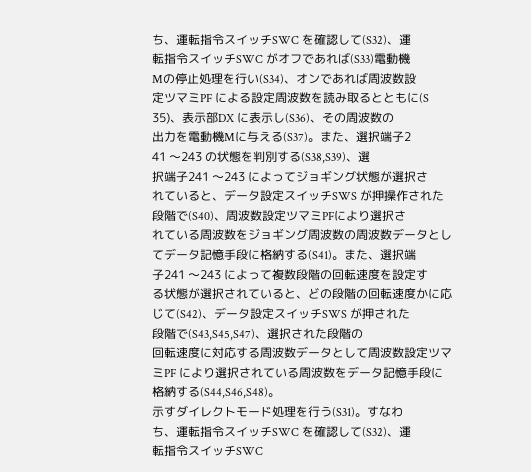ち、運転指令スイッチSWC を確認して(S32)、運
転指令スイッチSWC がオフであれば(S33)電動機
Mの停止処理を行い(S34)、オンであれば周波数設
定ツマミPF による設定周波数を読み取るとともに(S
35)、表示部DX に表示し(S36)、その周波数の
出力を電動機Mに与える(S37)。また、選択端子2
41 〜243 の状態を判別する(S38,S39)、選
択端子241 〜243 によってジョギング状態が選択さ
れていると、データ設定スイッチSWS が押操作された
段階で(S40)、周波数設定ツマミPFにより選択さ
れている周波数をジョギング周波数の周波数データとし
てデータ記憶手段に格納する(S41)。また、選択端
子241 〜243 によって複数段階の回転速度を設定す
る状態が選択されていると、どの段階の回転速度かに応
じて(S42)、データ設定スイッチSWS が押された
段階で(S43,S45,S47)、選択された段階の
回転速度に対応する周波数データとして周波数設定ツマ
ミPF により選択されている周波数をデータ記憶手段に
格納する(S44,S46,S48)。
示すダイレクトモード処理を行う(S31)。すなわ
ち、運転指令スイッチSWC を確認して(S32)、運
転指令スイッチSWC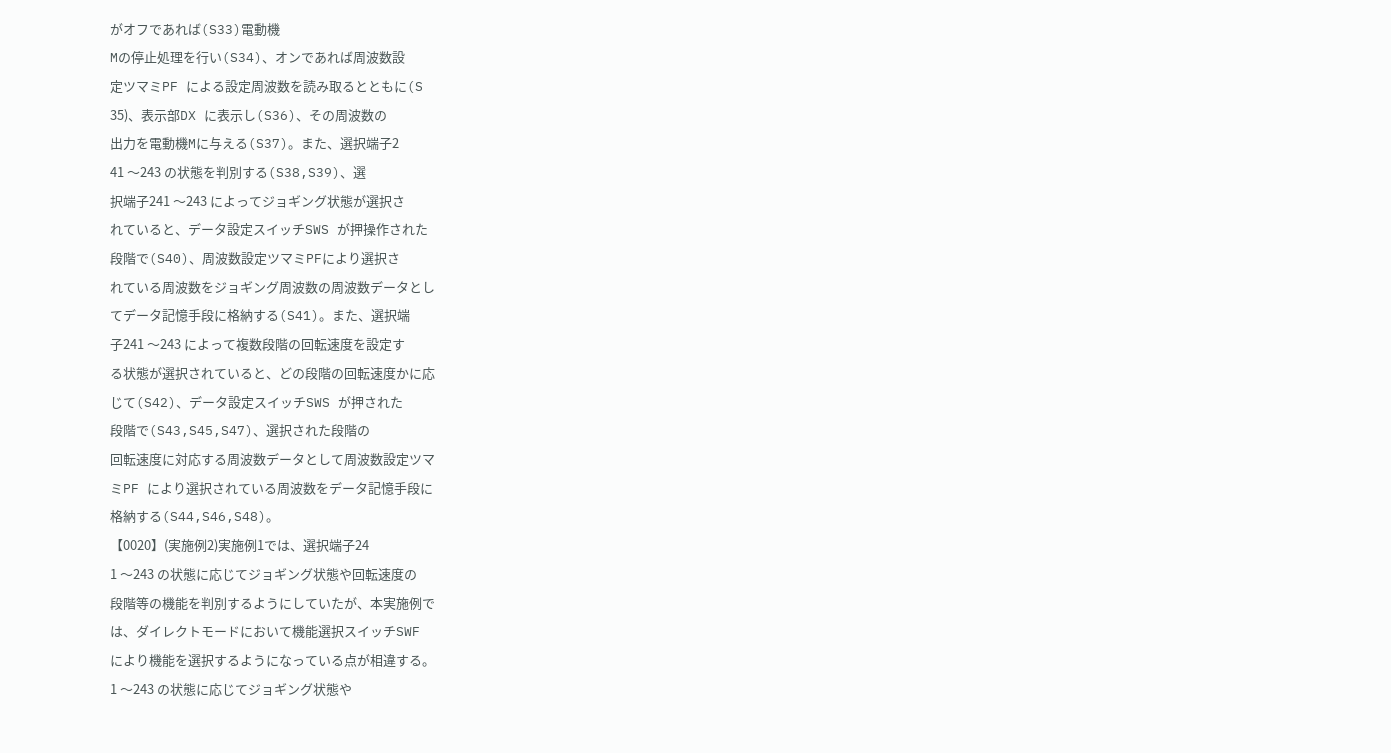がオフであれば(S33)電動機
Mの停止処理を行い(S34)、オンであれば周波数設
定ツマミPF による設定周波数を読み取るとともに(S
35)、表示部DX に表示し(S36)、その周波数の
出力を電動機Mに与える(S37)。また、選択端子2
41 〜243 の状態を判別する(S38,S39)、選
択端子241 〜243 によってジョギング状態が選択さ
れていると、データ設定スイッチSWS が押操作された
段階で(S40)、周波数設定ツマミPFにより選択さ
れている周波数をジョギング周波数の周波数データとし
てデータ記憶手段に格納する(S41)。また、選択端
子241 〜243 によって複数段階の回転速度を設定す
る状態が選択されていると、どの段階の回転速度かに応
じて(S42)、データ設定スイッチSWS が押された
段階で(S43,S45,S47)、選択された段階の
回転速度に対応する周波数データとして周波数設定ツマ
ミPF により選択されている周波数をデータ記憶手段に
格納する(S44,S46,S48)。
【0020】(実施例2)実施例1では、選択端子24
1 〜243 の状態に応じてジョギング状態や回転速度の
段階等の機能を判別するようにしていたが、本実施例で
は、ダイレクトモードにおいて機能選択スイッチSWF
により機能を選択するようになっている点が相違する。
1 〜243 の状態に応じてジョギング状態や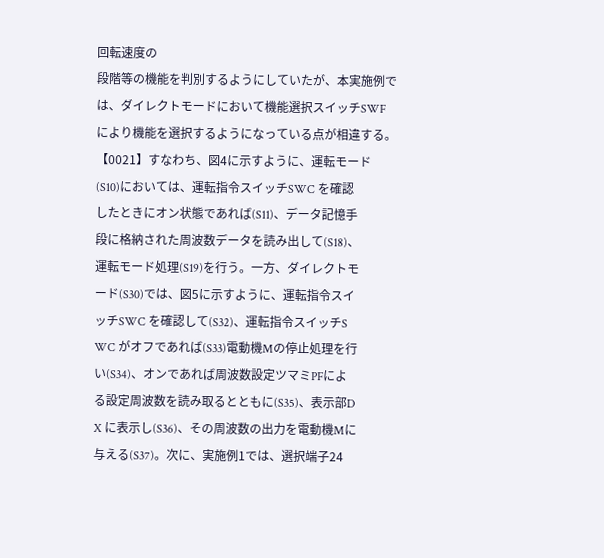回転速度の
段階等の機能を判別するようにしていたが、本実施例で
は、ダイレクトモードにおいて機能選択スイッチSWF
により機能を選択するようになっている点が相違する。
【0021】すなわち、図4に示すように、運転モード
(S10)においては、運転指令スイッチSWC を確認
したときにオン状態であれば(S11)、データ記憶手
段に格納された周波数データを読み出して(S18)、
運転モード処理(S19)を行う。一方、ダイレクトモ
ード(S30)では、図5に示すように、運転指令スイ
ッチSWC を確認して(S32)、運転指令スイッチS
WC がオフであれば(S33)電動機Mの停止処理を行
い(S34)、オンであれば周波数設定ツマミPFによ
る設定周波数を読み取るとともに(S35)、表示部D
X に表示し(S36)、その周波数の出力を電動機Mに
与える(S37)。次に、実施例1では、選択端子24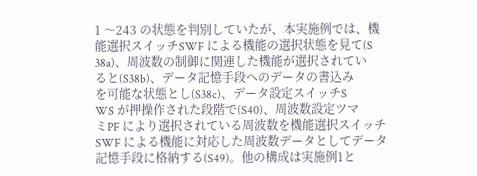1 〜243 の状態を判別していたが、本実施例では、機
能選択スイッチSWF による機能の選択状態を見て(S
38a)、周波数の制御に関連した機能が選択されてい
ると(S38b)、データ記憶手段へのデータの書込み
を可能な状態とし(S38c)、データ設定スイッチS
WS が押操作された段階で(S40)、周波数設定ツマ
ミPF により選択されている周波数を機能選択スイッチ
SWF による機能に対応した周波数データとしてデータ
記憶手段に格納する(S49)。他の構成は実施例1と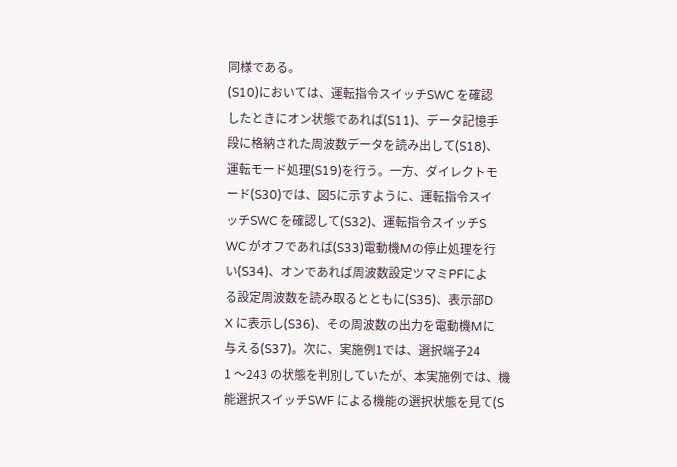同様である。
(S10)においては、運転指令スイッチSWC を確認
したときにオン状態であれば(S11)、データ記憶手
段に格納された周波数データを読み出して(S18)、
運転モード処理(S19)を行う。一方、ダイレクトモ
ード(S30)では、図5に示すように、運転指令スイ
ッチSWC を確認して(S32)、運転指令スイッチS
WC がオフであれば(S33)電動機Mの停止処理を行
い(S34)、オンであれば周波数設定ツマミPFによ
る設定周波数を読み取るとともに(S35)、表示部D
X に表示し(S36)、その周波数の出力を電動機Mに
与える(S37)。次に、実施例1では、選択端子24
1 〜243 の状態を判別していたが、本実施例では、機
能選択スイッチSWF による機能の選択状態を見て(S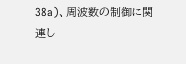38a)、周波数の制御に関連し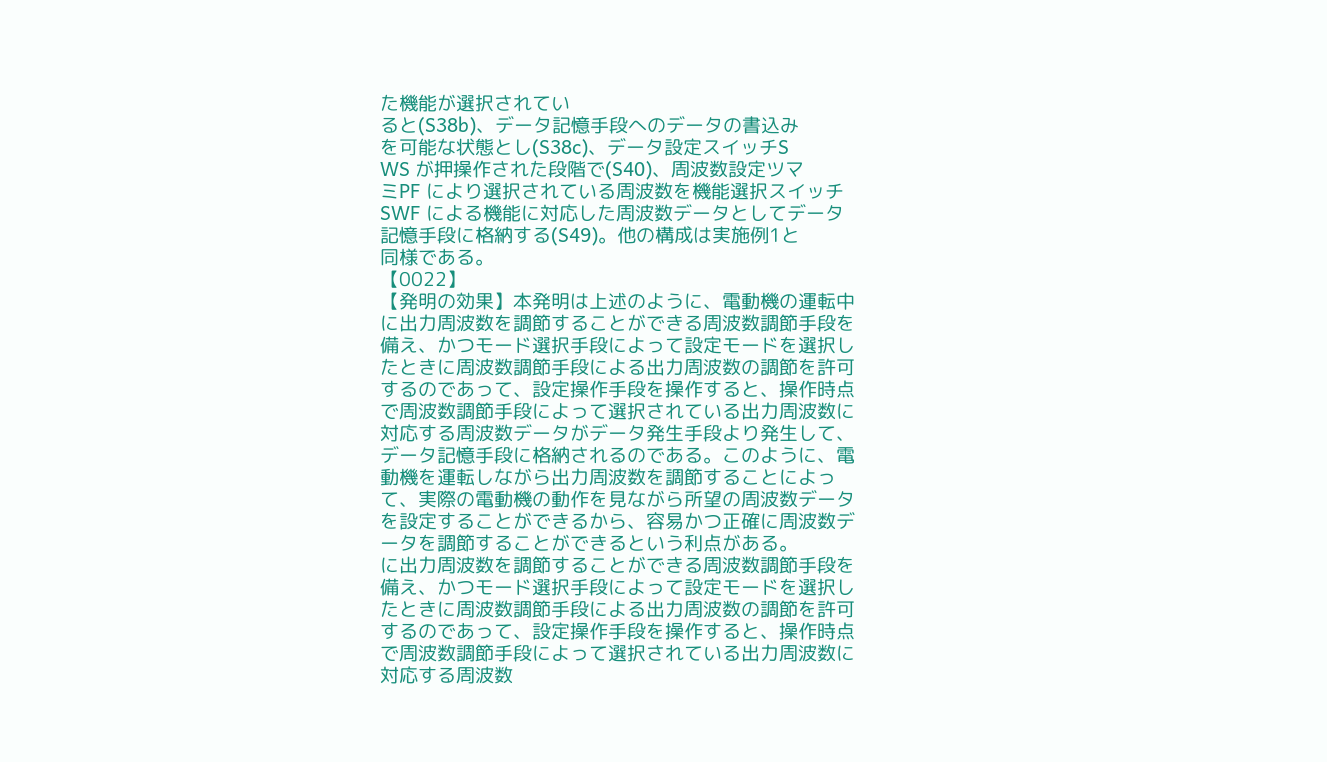た機能が選択されてい
ると(S38b)、データ記憶手段へのデータの書込み
を可能な状態とし(S38c)、データ設定スイッチS
WS が押操作された段階で(S40)、周波数設定ツマ
ミPF により選択されている周波数を機能選択スイッチ
SWF による機能に対応した周波数データとしてデータ
記憶手段に格納する(S49)。他の構成は実施例1と
同様である。
【0022】
【発明の効果】本発明は上述のように、電動機の運転中
に出力周波数を調節することができる周波数調節手段を
備え、かつモード選択手段によって設定モードを選択し
たときに周波数調節手段による出力周波数の調節を許可
するのであって、設定操作手段を操作すると、操作時点
で周波数調節手段によって選択されている出力周波数に
対応する周波数データがデータ発生手段より発生して、
データ記憶手段に格納されるのである。このように、電
動機を運転しながら出力周波数を調節することによっ
て、実際の電動機の動作を見ながら所望の周波数データ
を設定することができるから、容易かつ正確に周波数デ
ータを調節することができるという利点がある。
に出力周波数を調節することができる周波数調節手段を
備え、かつモード選択手段によって設定モードを選択し
たときに周波数調節手段による出力周波数の調節を許可
するのであって、設定操作手段を操作すると、操作時点
で周波数調節手段によって選択されている出力周波数に
対応する周波数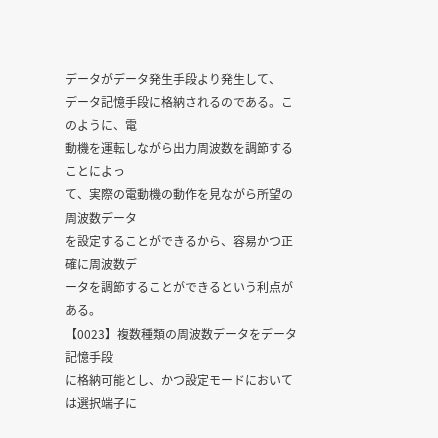データがデータ発生手段より発生して、
データ記憶手段に格納されるのである。このように、電
動機を運転しながら出力周波数を調節することによっ
て、実際の電動機の動作を見ながら所望の周波数データ
を設定することができるから、容易かつ正確に周波数デ
ータを調節することができるという利点がある。
【0023】複数種類の周波数データをデータ記憶手段
に格納可能とし、かつ設定モードにおいては選択端子に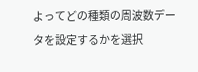よってどの種類の周波数データを設定するかを選択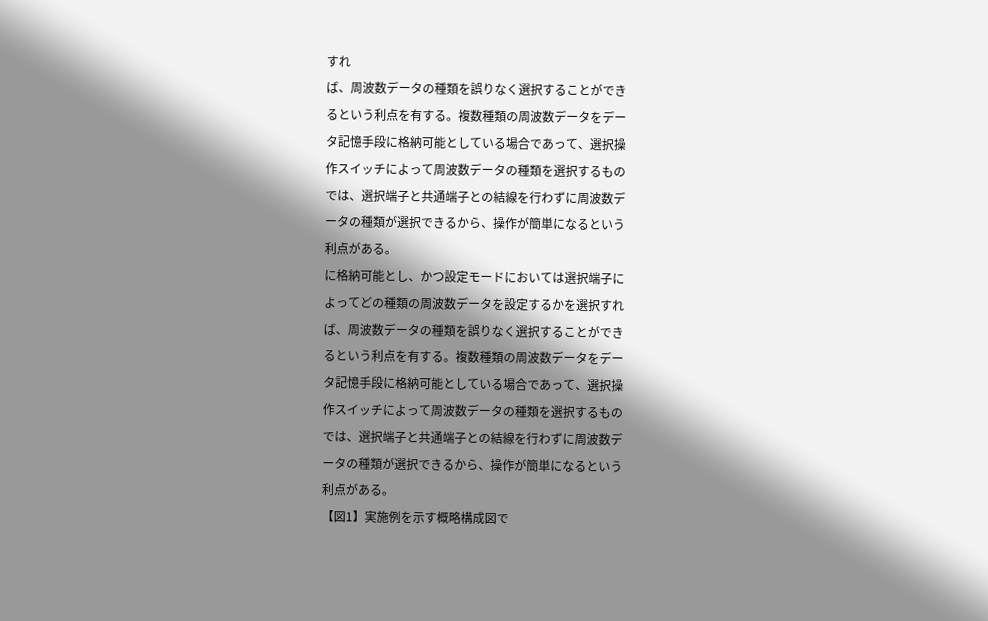すれ
ば、周波数データの種類を誤りなく選択することができ
るという利点を有する。複数種類の周波数データをデー
タ記憶手段に格納可能としている場合であって、選択操
作スイッチによって周波数データの種類を選択するもの
では、選択端子と共通端子との結線を行わずに周波数デ
ータの種類が選択できるから、操作が簡単になるという
利点がある。
に格納可能とし、かつ設定モードにおいては選択端子に
よってどの種類の周波数データを設定するかを選択すれ
ば、周波数データの種類を誤りなく選択することができ
るという利点を有する。複数種類の周波数データをデー
タ記憶手段に格納可能としている場合であって、選択操
作スイッチによって周波数データの種類を選択するもの
では、選択端子と共通端子との結線を行わずに周波数デ
ータの種類が選択できるから、操作が簡単になるという
利点がある。
【図1】実施例を示す概略構成図で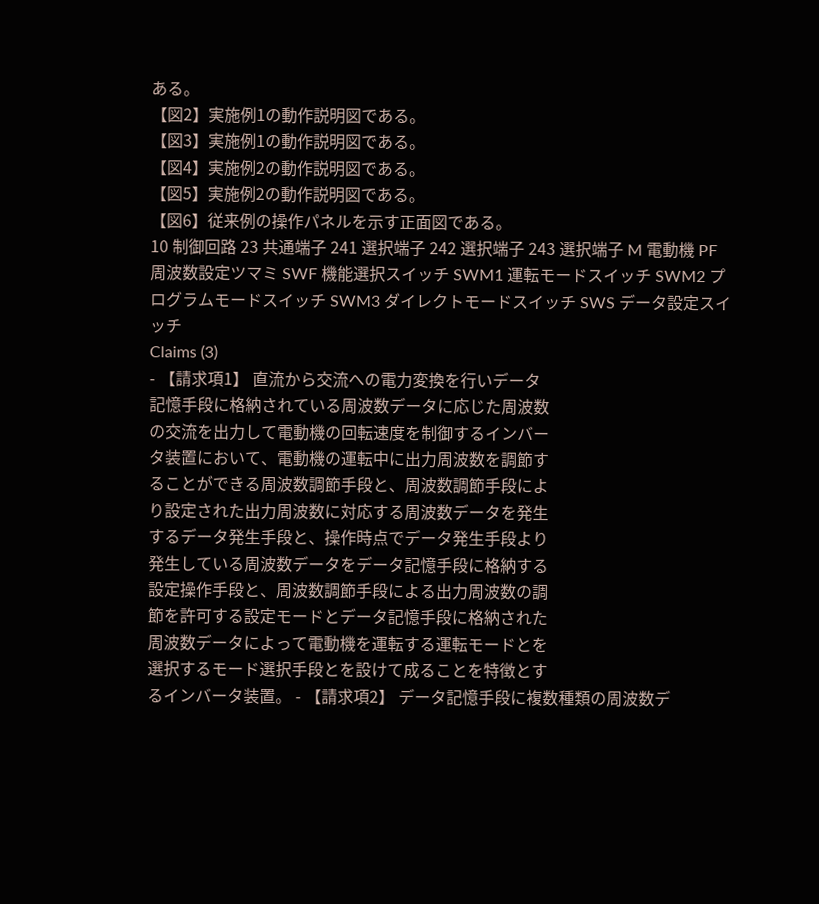ある。
【図2】実施例1の動作説明図である。
【図3】実施例1の動作説明図である。
【図4】実施例2の動作説明図である。
【図5】実施例2の動作説明図である。
【図6】従来例の操作パネルを示す正面図である。
10 制御回路 23 共通端子 241 選択端子 242 選択端子 243 選択端子 M 電動機 PF 周波数設定ツマミ SWF 機能選択スイッチ SWM1 運転モードスイッチ SWM2 プログラムモードスイッチ SWM3 ダイレクトモードスイッチ SWS データ設定スイッチ
Claims (3)
- 【請求項1】 直流から交流への電力変換を行いデータ
記憶手段に格納されている周波数データに応じた周波数
の交流を出力して電動機の回転速度を制御するインバー
タ装置において、電動機の運転中に出力周波数を調節す
ることができる周波数調節手段と、周波数調節手段によ
り設定された出力周波数に対応する周波数データを発生
するデータ発生手段と、操作時点でデータ発生手段より
発生している周波数データをデータ記憶手段に格納する
設定操作手段と、周波数調節手段による出力周波数の調
節を許可する設定モードとデータ記憶手段に格納された
周波数データによって電動機を運転する運転モードとを
選択するモード選択手段とを設けて成ることを特徴とす
るインバータ装置。 - 【請求項2】 データ記憶手段に複数種類の周波数デ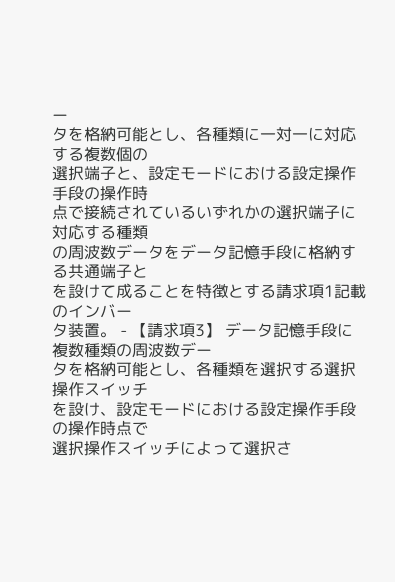ー
タを格納可能とし、各種類に一対一に対応する複数個の
選択端子と、設定モードにおける設定操作手段の操作時
点で接続されているいずれかの選択端子に対応する種類
の周波数データをデータ記憶手段に格納する共通端子と
を設けて成ることを特徴とする請求項1記載のインバー
タ装置。 - 【請求項3】 データ記憶手段に複数種類の周波数デー
タを格納可能とし、各種類を選択する選択操作スイッチ
を設け、設定モードにおける設定操作手段の操作時点で
選択操作スイッチによって選択さ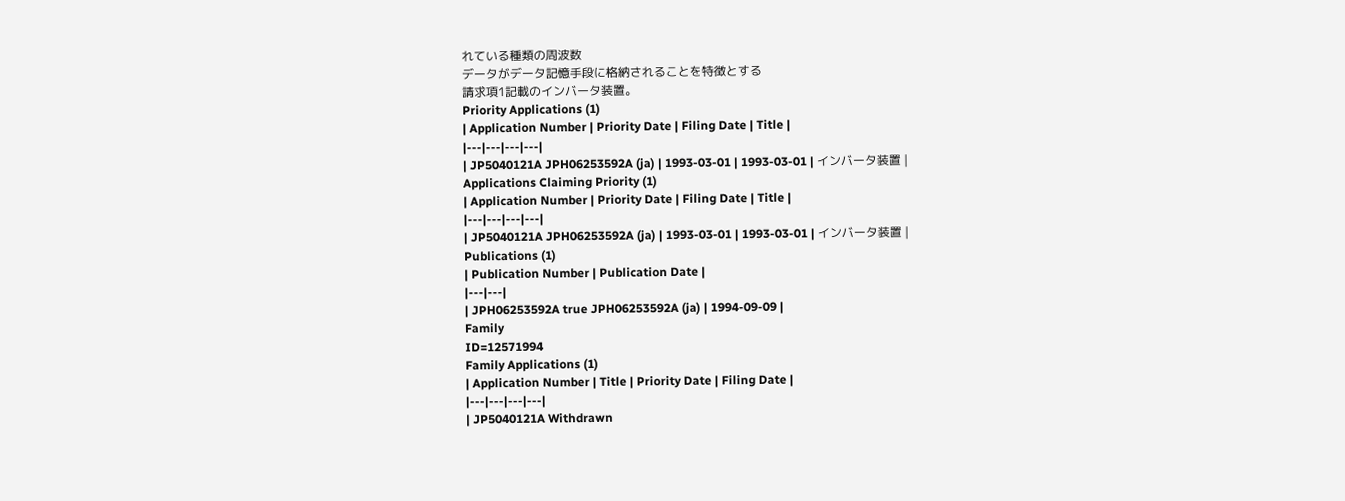れている種類の周波数
データがデータ記憶手段に格納されることを特徴とする
請求項1記載のインバータ装置。
Priority Applications (1)
| Application Number | Priority Date | Filing Date | Title |
|---|---|---|---|
| JP5040121A JPH06253592A (ja) | 1993-03-01 | 1993-03-01 | インバータ装置 |
Applications Claiming Priority (1)
| Application Number | Priority Date | Filing Date | Title |
|---|---|---|---|
| JP5040121A JPH06253592A (ja) | 1993-03-01 | 1993-03-01 | インバータ装置 |
Publications (1)
| Publication Number | Publication Date |
|---|---|
| JPH06253592A true JPH06253592A (ja) | 1994-09-09 |
Family
ID=12571994
Family Applications (1)
| Application Number | Title | Priority Date | Filing Date |
|---|---|---|---|
| JP5040121A Withdrawn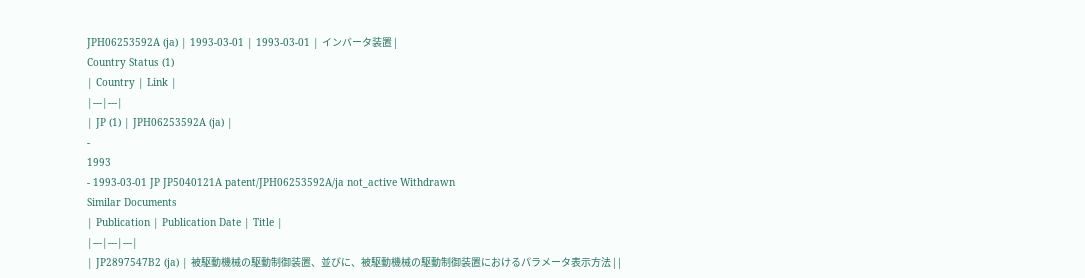JPH06253592A (ja) | 1993-03-01 | 1993-03-01 | インバータ装置 |
Country Status (1)
| Country | Link |
|---|---|
| JP (1) | JPH06253592A (ja) |
-
1993
- 1993-03-01 JP JP5040121A patent/JPH06253592A/ja not_active Withdrawn
Similar Documents
| Publication | Publication Date | Title |
|---|---|---|
| JP2897547B2 (ja) | 被駆動機械の駆動制御装置、並びに、被駆動機械の駆動制御装置におけるパラメータ表示方法 | |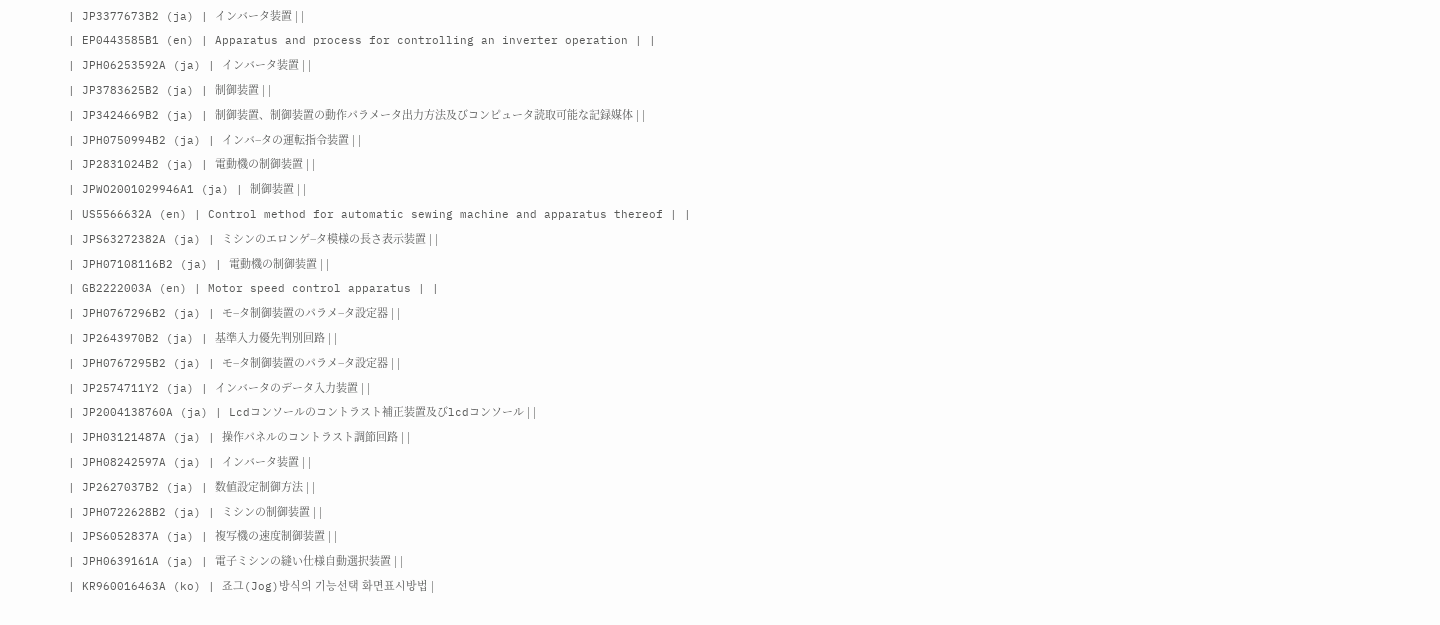| JP3377673B2 (ja) | インバータ装置 | |
| EP0443585B1 (en) | Apparatus and process for controlling an inverter operation | |
| JPH06253592A (ja) | インバータ装置 | |
| JP3783625B2 (ja) | 制御装置 | |
| JP3424669B2 (ja) | 制御装置、制御装置の動作パラメータ出力方法及びコンピュータ読取可能な記録媒体 | |
| JPH0750994B2 (ja) | インバ−タの運転指令装置 | |
| JP2831024B2 (ja) | 電動機の制御装置 | |
| JPWO2001029946A1 (ja) | 制御装置 | |
| US5566632A (en) | Control method for automatic sewing machine and apparatus thereof | |
| JPS63272382A (ja) | ミシンのエロンゲ−タ模様の長さ表示装置 | |
| JPH07108116B2 (ja) | 電動機の制御装置 | |
| GB2222003A (en) | Motor speed control apparatus | |
| JPH0767296B2 (ja) | モ−タ制御装置のパラメ−タ設定器 | |
| JP2643970B2 (ja) | 基準入力優先判別回路 | |
| JPH0767295B2 (ja) | モ−タ制御装置のパラメ−タ設定器 | |
| JP2574711Y2 (ja) | インバータのデータ入力装置 | |
| JP2004138760A (ja) | Lcdコンソールのコントラスト補正装置及びlcdコンソール | |
| JPH03121487A (ja) | 操作パネルのコントラスト調節回路 | |
| JPH08242597A (ja) | インバータ装置 | |
| JP2627037B2 (ja) | 数値設定制御方法 | |
| JPH0722628B2 (ja) | ミシンの制御装置 | |
| JPS6052837A (ja) | 複写機の速度制御装置 | |
| JPH0639161A (ja) | 電子ミシンの縫い仕様自動選択装置 | |
| KR960016463A (ko) | 죠그(Jog)방식의 기능선택 화면표시방법 |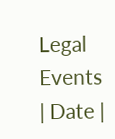Legal Events
| Date |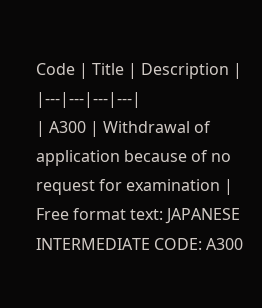Code | Title | Description |
|---|---|---|---|
| A300 | Withdrawal of application because of no request for examination |
Free format text: JAPANESE INTERMEDIATE CODE: A300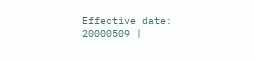Effective date: 20000509 |